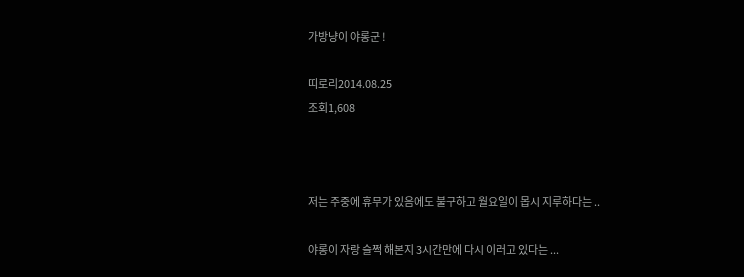가방냥이 야롱군 !

띠로리2014.08.25
조회1,608



저는 주중에 휴무가 있음에도 불구하고 월요일이 몹시 지루하다는 ..

야롱이 자랑 슬쩍 해본지 3시간만에 다시 이러고 있다는 ...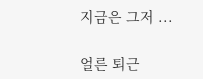지금은 그저 ...

얼른 퇴근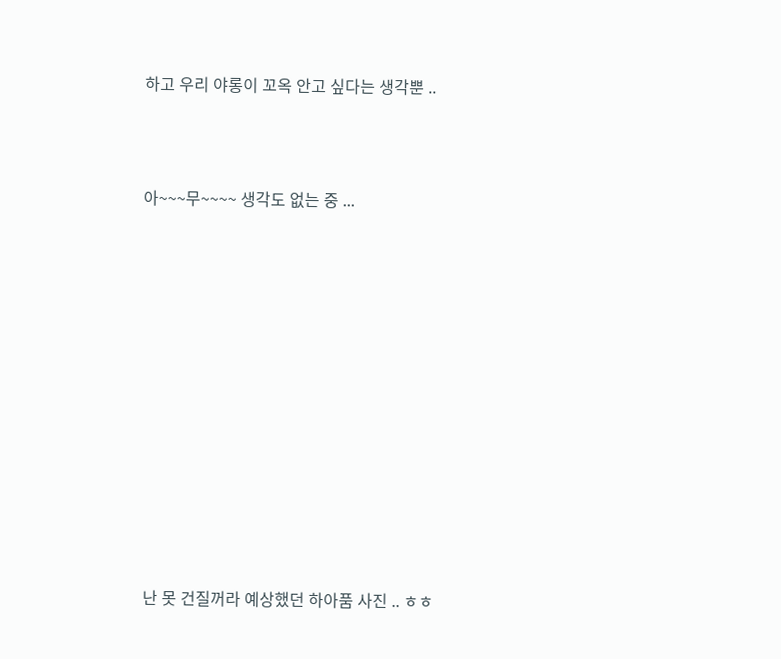하고 우리 야롱이 꼬옥 안고 싶다는 생각뿐 ..



아~~~무~~~~ 생각도 없는 중 ...













 난 못 건질꺼라 예상했던 하아품 사진 .. ㅎㅎ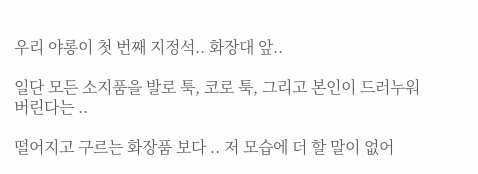우리 야롱이 첫 번째 지정석.. 화장대 앞..

일단 모든 소지품을 발로 툭, 코로 툭, 그리고 본인이 드러누워버린다는 ..

떨어지고 구르는 화장품 보다 .. 저 모습에 더 할 말이 없어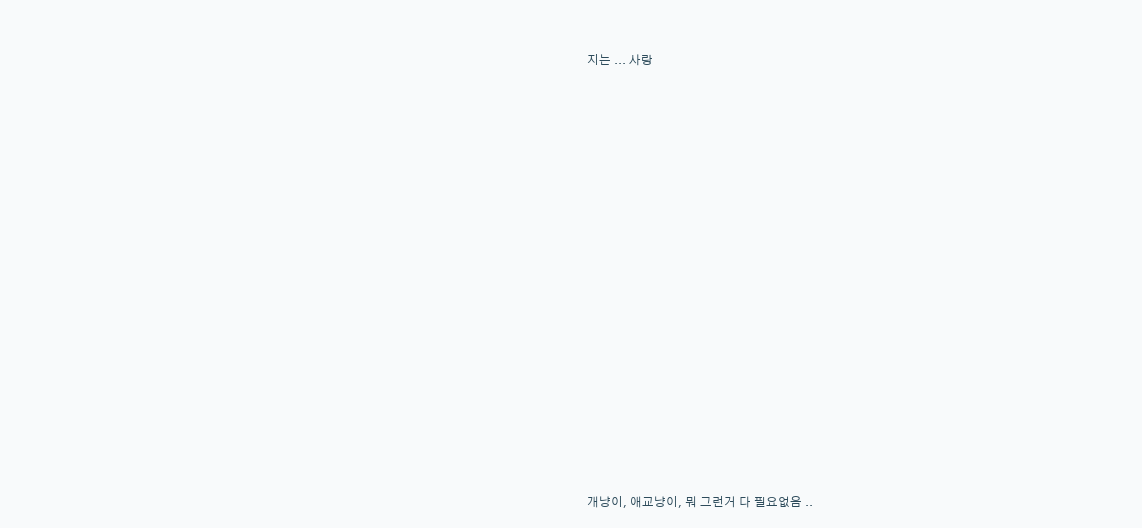지는 ... 사랑

















개냥이, 애교냥이, 뭐 그런거 다 필요없음 ..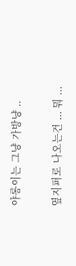야롱이는 그냥 가방냥 ..

옆지퍼로 나오는건 ... 뭐 ...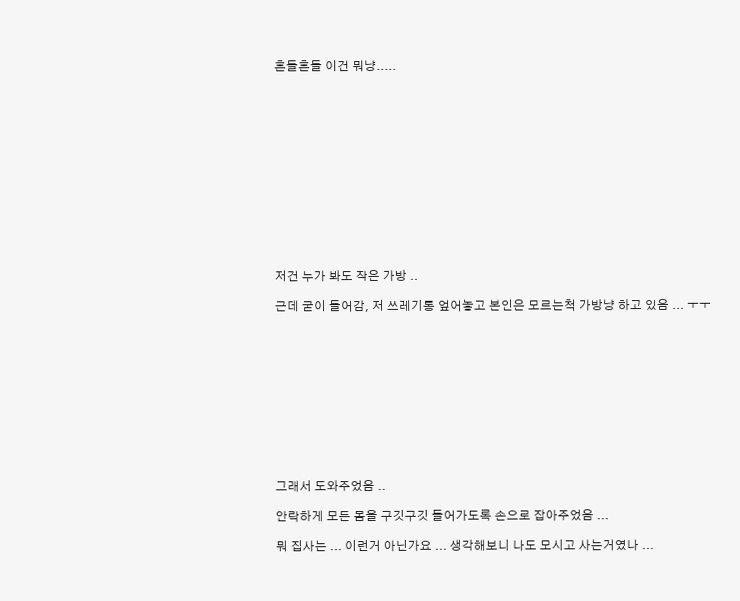흔들흔들 이건 뭐냥.....













저건 누가 봐도 작은 가방 ..

근데 굳이 들어감, 저 쓰레기통 엎어놓고 본인은 모르는척 가방냥 하고 있음 ... ㅜㅜ











그래서 도와주었음 ..

안락하게 모든 몸을 구깃구깃 들어가도록 손으로 잡아주었음 ...

뭐 집사는 ... 이런거 아닌가요 ... 생각해보니 나도 모시고 사는거였나 ...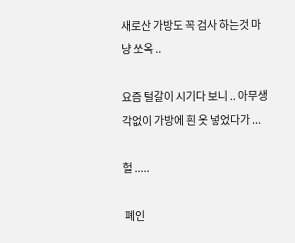새로산 가방도 꼭 검사 하는것 마냥 쏘옥 ..

요즘 털갈이 시기다 보니 .. 아무생각없이 가방에 흰 옷 넣었다가 ...

헐 .....

 폐인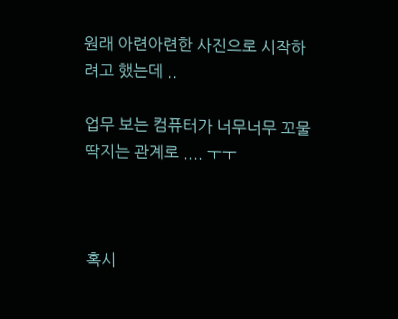원래 아련아련한 사진으로 시작하려고 했는데 ..

업무 보는 컴퓨터가 너무너무 꼬물딱지는 관계로 .... ㅜㅜ



혹시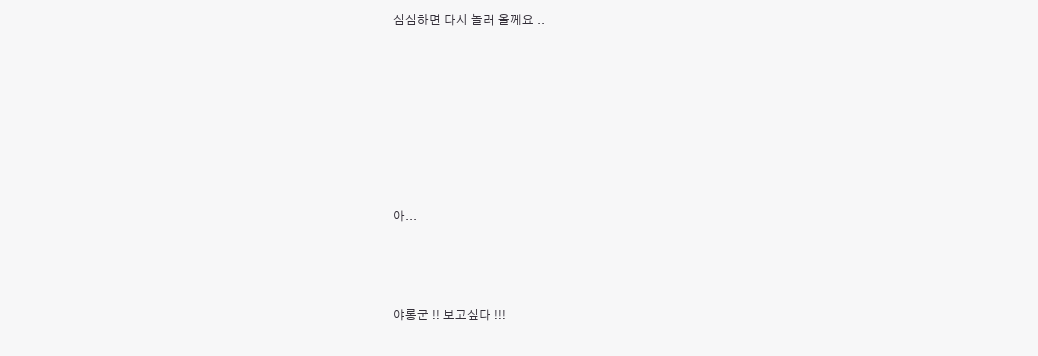심심하면 다시 놀러 올께요 ..







아...



야롱군 !! 보고싶다 !!!